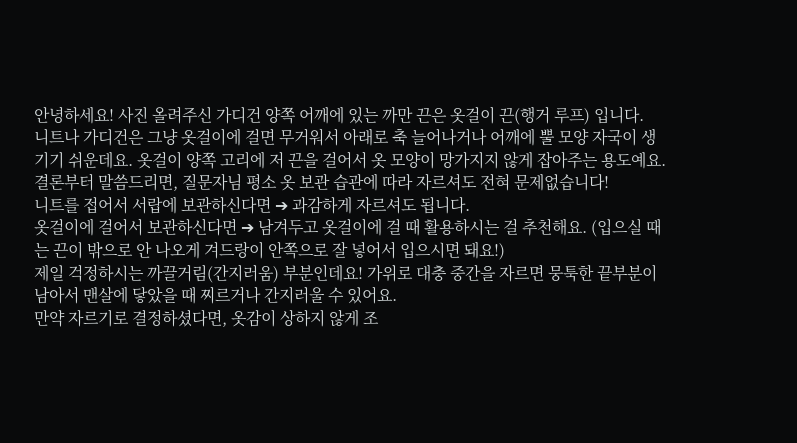안녕하세요! 사진 올려주신 가디건 양쪽 어깨에 있는 까만 끈은 옷걸이 끈(행거 루프) 입니다.
니트나 가디건은 그냥 옷걸이에 걸면 무거워서 아래로 축 늘어나거나 어깨에 뿔 모양 자국이 생기기 쉬운데요. 옷걸이 양쪽 고리에 저 끈을 걸어서 옷 모양이 망가지지 않게 잡아주는 용도예요.
결론부터 말씀드리면, 질문자님 평소 옷 보관 습관에 따라 자르셔도 전혀 문제없습니다!
니트를 접어서 서랍에 보관하신다면 ➔ 과감하게 자르셔도 됩니다.
옷걸이에 걸어서 보관하신다면 ➔ 남겨두고 옷걸이에 걸 때 활용하시는 걸 추천해요. (입으실 때는 끈이 밖으로 안 나오게 겨드랑이 안쪽으로 잘 넣어서 입으시면 돼요!)
제일 걱정하시는 까끌거림(간지러움) 부분인데요! 가위로 대충 중간을 자르면 뭉툭한 끝부분이 남아서 맨살에 닿았을 때 찌르거나 간지러울 수 있어요.
만약 자르기로 결정하셨다면, 옷감이 상하지 않게 조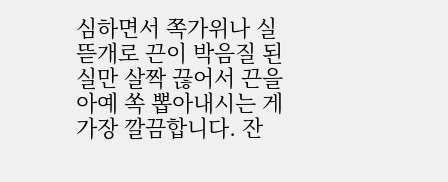심하면서 쪽가위나 실뜯개로 끈이 박음질 된 실만 살짝 끊어서 끈을 아예 쏙 뽑아내시는 게 가장 깔끔합니다. 잔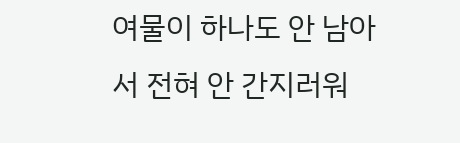여물이 하나도 안 남아서 전혀 안 간지러워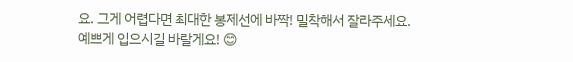요. 그게 어렵다면 최대한 봉제선에 바짝! 밀착해서 잘라주세요.
예쁘게 입으시길 바랄게요! 😊